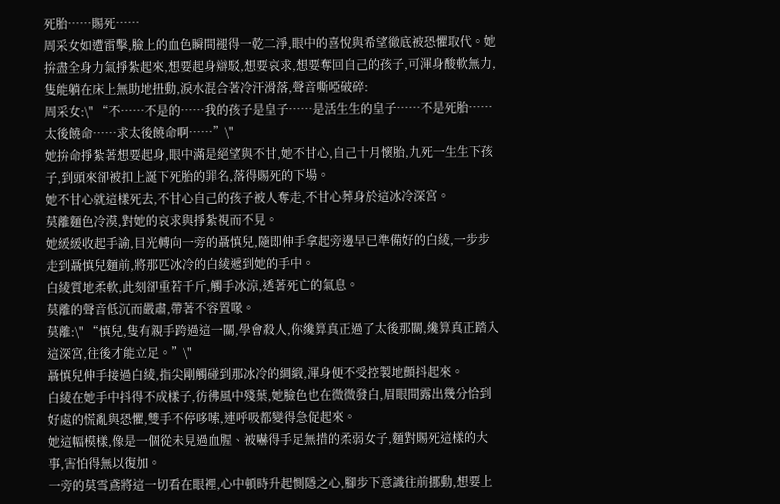死胎……賜死……
周采女如遭雷擊,臉上的血色瞬間褪得一乾二淨,眼中的喜悅與希望徹底被恐懼取代。她拚盡全身力氣掙紮起來,想要起身辯駁,想要哀求,想要奪回自己的孩子,可渾身酸軟無力,隻能躺在床上無助地扭動,淚水混合著冷汗滑落,聲音嘶啞破碎:
周采女:\" “不……不是的……我的孩子是皇子……是活生生的皇子……不是死胎……太後饒命……求太後饒命啊……”\"
她拚命掙紮著想要起身,眼中滿是絕望與不甘,她不甘心,自己十月懷胎,九死一生生下孩子,到頭來卻被扣上誕下死胎的罪名,落得賜死的下場。
她不甘心就這樣死去,不甘心自己的孩子被人奪走,不甘心葬身於這冰冷深宮。
莫離麵色冷漠,對她的哀求與掙紮視而不見。
她緩緩收起手諭,目光轉向一旁的聶慎兒,隨即伸手拿起旁邊早已準備好的白綾,一步步走到聶慎兒麵前,將那匹冰冷的白綾遞到她的手中。
白綾質地柔軟,此刻卻重若千斤,觸手冰涼,透著死亡的氣息。
莫離的聲音低沉而嚴肅,帶著不容置喙。
莫離:\" “慎兒,隻有親手跨過這一關,學會殺人,你纔算真正過了太後那關,纔算真正踏入這深宮,往後才能立足。”\"
聶慎兒伸手接過白綾,指尖剛觸碰到那冰冷的綢緞,渾身便不受控製地顫抖起來。
白綾在她手中抖得不成樣子,彷彿風中殘葉,她臉色也在微微發白,眉眼間露出幾分恰到好處的慌亂與恐懼,雙手不停哆嗦,連呼吸都變得急促起來。
她這幅模樣,像是一個從未見過血腥、被嚇得手足無措的柔弱女子,麵對賜死這樣的大事,害怕得無以復加。
一旁的莫雪鳶將這一切看在眼裡,心中頓時升起惻隱之心,腳步下意識往前挪動,想要上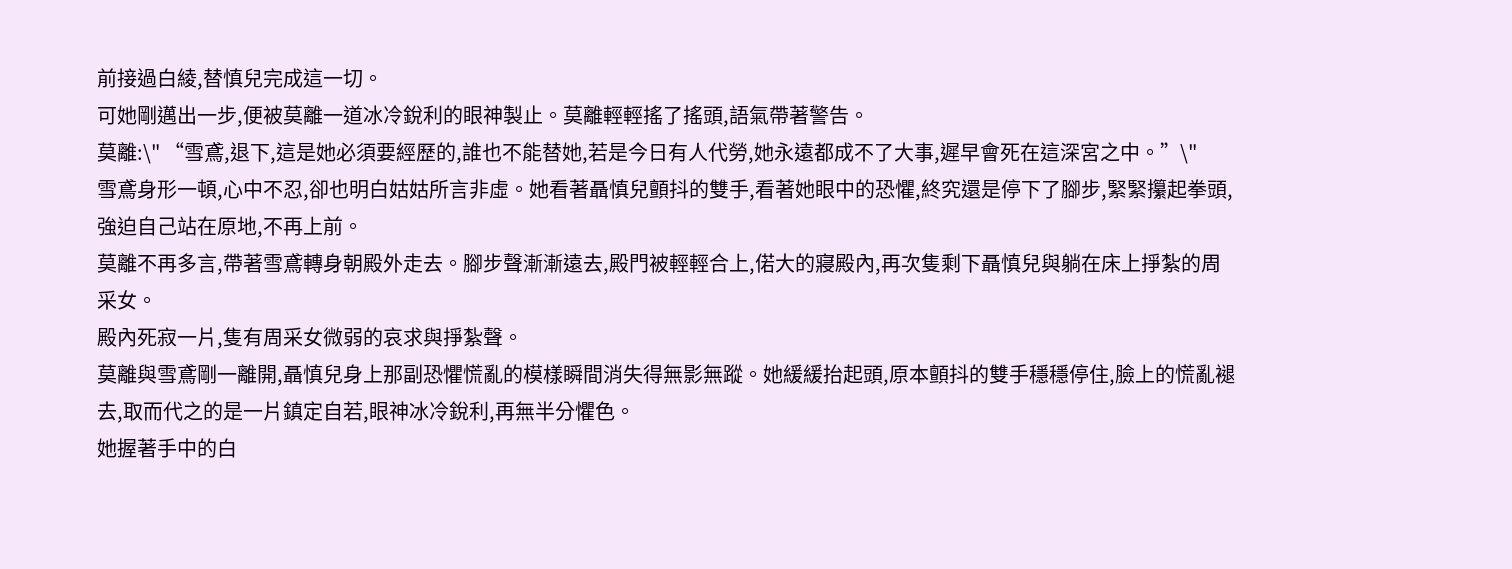前接過白綾,替慎兒完成這一切。
可她剛邁出一步,便被莫離一道冰冷銳利的眼神製止。莫離輕輕搖了搖頭,語氣帶著警告。
莫離:\" “雪鳶,退下,這是她必須要經歷的,誰也不能替她,若是今日有人代勞,她永遠都成不了大事,遲早會死在這深宮之中。”\"
雪鳶身形一頓,心中不忍,卻也明白姑姑所言非虛。她看著聶慎兒顫抖的雙手,看著她眼中的恐懼,終究還是停下了腳步,緊緊攥起拳頭,強迫自己站在原地,不再上前。
莫離不再多言,帶著雪鳶轉身朝殿外走去。腳步聲漸漸遠去,殿門被輕輕合上,偌大的寢殿內,再次隻剩下聶慎兒與躺在床上掙紮的周采女。
殿內死寂一片,隻有周采女微弱的哀求與掙紮聲。
莫離與雪鳶剛一離開,聶慎兒身上那副恐懼慌亂的模樣瞬間消失得無影無蹤。她緩緩抬起頭,原本顫抖的雙手穩穩停住,臉上的慌亂褪去,取而代之的是一片鎮定自若,眼神冰冷銳利,再無半分懼色。
她握著手中的白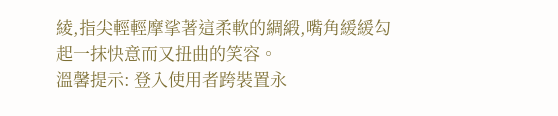綾,指尖輕輕摩挲著這柔軟的綢緞,嘴角緩緩勾起一抹快意而又扭曲的笑容。
溫馨提示: 登入使用者跨裝置永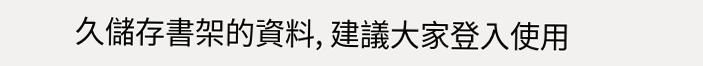久儲存書架的資料, 建議大家登入使用